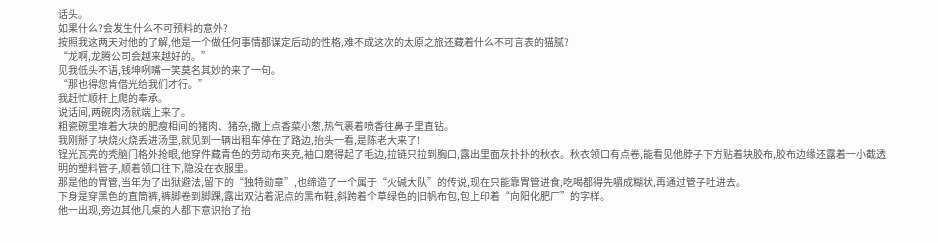话头。
如果什么?会发生什么不可预料的意外?
按照我这两天对他的了解,他是一个做任何事情都谋定后动的性格,难不成这次的太原之旅还藏着什么不可言表的猫腻?
“龙啊,龙腾公司会越来越好的。”
见我低头不语,钱坤咧嘴一笑莫名其妙的来了一句。
“那也得您肯借光给我们才行。”
我赶忙顺杆上爬的奉承。
说话间,两碗肉汤就端上来了。
粗瓷碗里堆着大块的肥瘦相间的猪肉、猪杂,撒上点香菜小葱,热气裹着喷香往鼻子里直钻。
我刚掰了块烧火烧丢进汤里,就见到一辆出租车停在了路边,抬头一看,是陈老大来了!
锃光瓦亮的秃脑门格外抢眼,他穿件藏青色的劳动布夹克,袖口磨得起了毛边,拉链只拉到胸口,露出里面灰扑扑的秋衣。秋衣领口有点卷,能看见他脖子下方贴着块胶布,胶布边缘还露着一小截透明的塑料管子,顺着领口往下,隐没在衣服里。
那是他的胃管,当年为了出狱避法,留下的“独特勋章”,也缔造了一个属于“火碱大队”的传说,现在只能靠胃管进食,吃喝都得先嚼成糊状,再通过管子吐进去。
下身是穿黑色的直筒裤,裤脚卷到脚踝,露出双沾着泥点的黑布鞋,斜跨着个草绿色的旧帆布包,包上印着“向阳化肥厂”的字样。
他一出现,旁边其他几桌的人都下意识抬了抬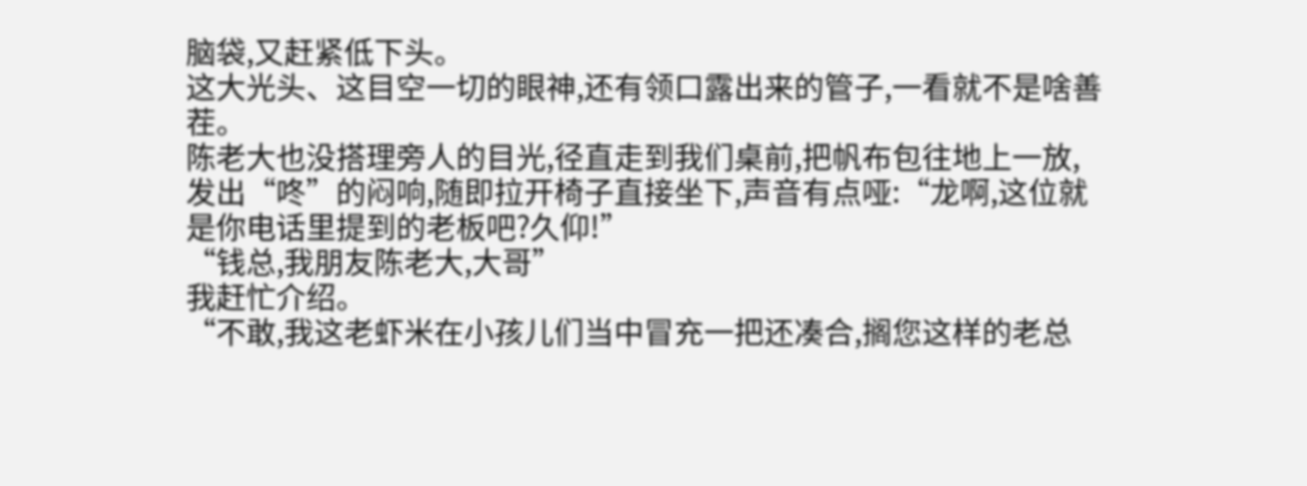脑袋,又赶紧低下头。
这大光头、这目空一切的眼神,还有领口露出来的管子,一看就不是啥善茬。
陈老大也没搭理旁人的目光,径直走到我们桌前,把帆布包往地上一放,发出“咚”的闷响,随即拉开椅子直接坐下,声音有点哑:“龙啊,这位就是你电话里提到的老板吧?久仰!”
“钱总,我朋友陈老大,大哥”
我赶忙介绍。
“不敢,我这老虾米在小孩儿们当中冒充一把还凑合,搁您这样的老总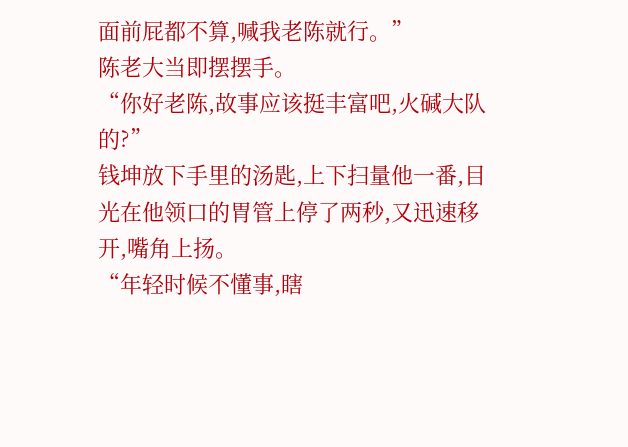面前屁都不算,喊我老陈就行。”
陈老大当即摆摆手。
“你好老陈,故事应该挺丰富吧,火碱大队的?”
钱坤放下手里的汤匙,上下扫量他一番,目光在他领口的胃管上停了两秒,又迅速移开,嘴角上扬。
“年轻时候不懂事,瞎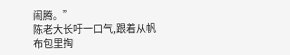闹腾。”
陈老大长吁一口气,跟着从帆布包里掏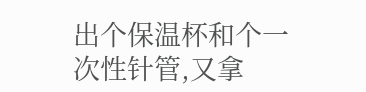出个保温杯和个一次性针管,又拿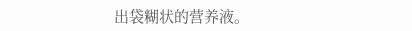出袋糊状的营养液。